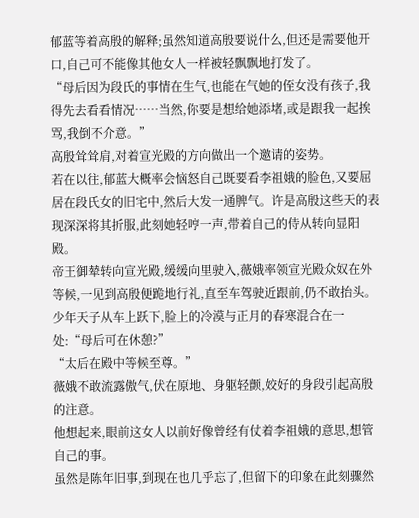郁蓝等着高殷的解释;虽然知道高殷要说什么,但还是需要他开口,自己可不能像其他女人一样被轻飘飘地打发了。
“母后因为段氏的事情在生气,也能在气她的侄女没有孩子,我得先去看看情况……当然,你要是想给她添堵,或是跟我一起挨骂,我倒不介意。”
高殷耸耸肩,对着宣光殿的方向做出一个邀请的姿势。
若在以往,郁蓝大概率会恼怒自己既要看李祖娥的脸色,又要屈居在段氏女的旧宅中,然后大发一通脾气。许是高殷这些天的表现深深将其折服,此刻她轻哼一声,带着自己的侍从转向显阳殿。
帝王御辇转向宣光殿,缓缓向里驶入,薇娥率领宣光殿众奴在外等候,一见到高殷便跪地行礼,直至车驾驶近跟前,仍不敢抬头。
少年天子从车上跃下,脸上的冷漠与正月的春寒混合在一处:“母后可在休憩?”
“太后在殿中等候至尊。”
薇娥不敢流露傲气,伏在原地、身躯轻颤,姣好的身段引起高殷的注意。
他想起来,眼前这女人以前好像曾经有仗着李祖娥的意思,想管自己的事。
虽然是陈年旧事,到现在也几乎忘了,但留下的印象在此刻骤然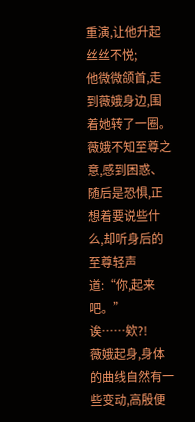重演,让他升起丝丝不悦;
他微微颌首,走到薇娥身边,围着她转了一圈。
薇娥不知至尊之意,感到困惑、随后是恐惧,正想着要说些什么,却听身后的至尊轻声道:“你,起来吧。”
诶……欸?!
薇娥起身,身体的曲线自然有一些变动,高殷便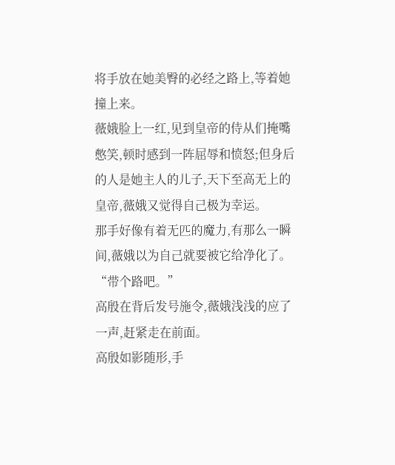将手放在她美臀的必经之路上,等着她撞上来。
薇娥脸上一红,见到皇帝的侍从们掩嘴憋笑,顿时感到一阵屈辱和愤怒;但身后的人是她主人的儿子,天下至高无上的皇帝,薇娥又觉得自己极为幸运。
那手好像有着无匹的魔力,有那么一瞬间,薇娥以为自己就要被它给净化了。
“带个路吧。”
高殷在背后发号施令,薇娥浅浅的应了一声,赶紧走在前面。
高殷如影随形,手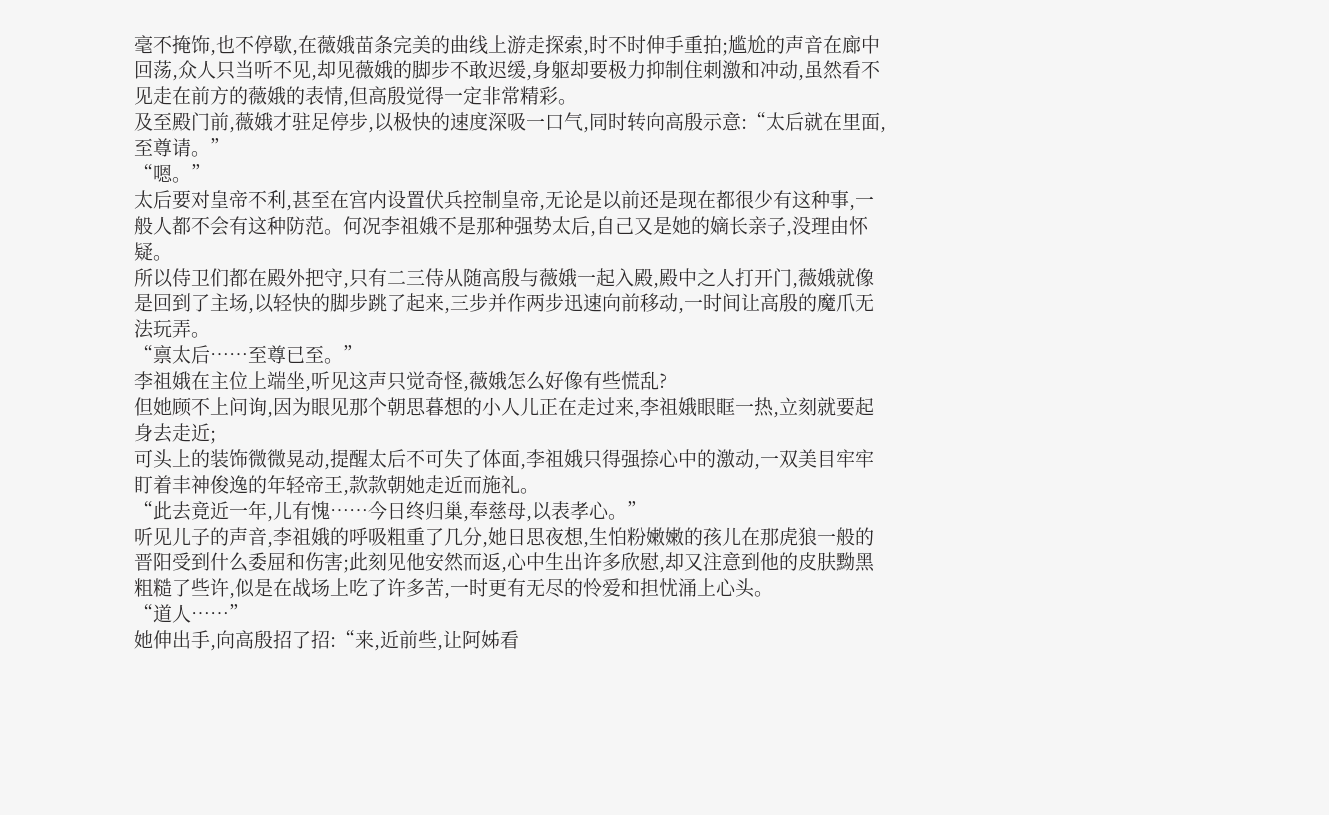毫不掩饰,也不停歇,在薇娥苗条完美的曲线上游走探索,时不时伸手重拍;尴尬的声音在廊中回荡,众人只当听不见,却见薇娥的脚步不敢迟缓,身躯却要极力抑制住刺激和冲动,虽然看不见走在前方的薇娥的表情,但高殷觉得一定非常精彩。
及至殿门前,薇娥才驻足停步,以极快的速度深吸一口气,同时转向高殷示意:“太后就在里面,至尊请。”
“嗯。”
太后要对皇帝不利,甚至在宫内设置伏兵控制皇帝,无论是以前还是现在都很少有这种事,一般人都不会有这种防范。何况李祖娥不是那种强势太后,自己又是她的嫡长亲子,没理由怀疑。
所以侍卫们都在殿外把守,只有二三侍从随高殷与薇娥一起入殿,殿中之人打开门,薇娥就像是回到了主场,以轻快的脚步跳了起来,三步并作两步迅速向前移动,一时间让高殷的魔爪无法玩弄。
“禀太后……至尊已至。”
李祖娥在主位上端坐,听见这声只觉奇怪,薇娥怎么好像有些慌乱?
但她顾不上问询,因为眼见那个朝思暮想的小人儿正在走过来,李祖娥眼眶一热,立刻就要起身去走近;
可头上的装饰微微晃动,提醒太后不可失了体面,李祖娥只得强捺心中的激动,一双美目牢牢盯着丰神俊逸的年轻帝王,款款朝她走近而施礼。
“此去竟近一年,儿有愧……今日终归巢,奉慈母,以表孝心。”
听见儿子的声音,李祖娥的呼吸粗重了几分,她日思夜想,生怕粉嫩嫩的孩儿在那虎狼一般的晋阳受到什么委屈和伤害;此刻见他安然而返,心中生出许多欣慰,却又注意到他的皮肤黝黑粗糙了些许,似是在战场上吃了许多苦,一时更有无尽的怜爱和担忧涌上心头。
“道人……”
她伸出手,向高殷招了招:“来,近前些,让阿姊看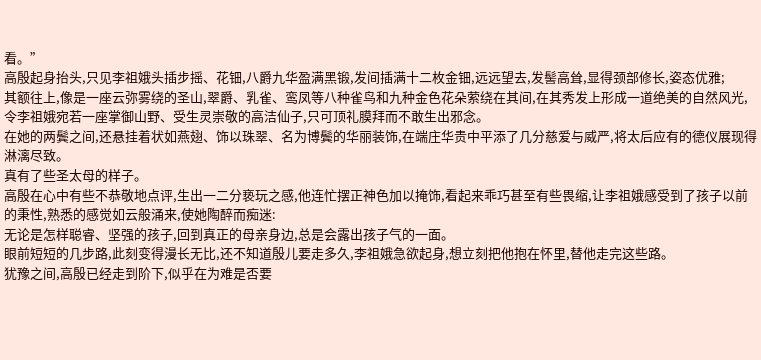看。”
高殷起身抬头,只见李祖娥头插步摇、花钿,八爵九华盈满黑锻,发间插满十二枚金钿,远远望去,发髻高耸,显得颈部修长,姿态优雅;
其额往上,像是一座云弥雾绕的圣山,翠爵、乳雀、鸾凤等八种雀鸟和九种金色花朵萦绕在其间,在其秀发上形成一道绝美的自然风光,令李祖娥宛若一座掌御山野、受生灵崇敬的高洁仙子,只可顶礼膜拜而不敢生出邪念。
在她的两鬓之间,还悬挂着状如燕翅、饰以珠翠、名为博鬓的华丽装饰,在端庄华贵中平添了几分慈爱与威严,将太后应有的德仪展现得淋漓尽致。
真有了些圣太母的样子。
高殷在心中有些不恭敬地点评,生出一二分亵玩之感,他连忙摆正神色加以掩饰,看起来乖巧甚至有些畏缩,让李祖娥感受到了孩子以前的秉性,熟悉的感觉如云般涌来,使她陶醉而痴迷:
无论是怎样聪睿、坚强的孩子,回到真正的母亲身边,总是会露出孩子气的一面。
眼前短短的几步路,此刻变得漫长无比,还不知道殷儿要走多久,李祖娥急欲起身,想立刻把他抱在怀里,替他走完这些路。
犹豫之间,高殷已经走到阶下,似乎在为难是否要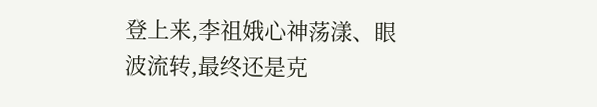登上来,李祖娥心神荡漾、眼波流转,最终还是克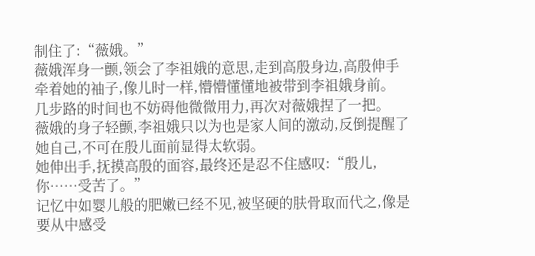制住了:“薇娥。”
薇娥浑身一颤,领会了李祖娥的意思,走到高殷身边,高殷伸手牵着她的袖子,像儿时一样,懵懵懂懂地被带到李祖娥身前。
几步路的时间也不妨碍他微微用力,再次对薇娥捏了一把。
薇娥的身子轻颤,李祖娥只以为也是家人间的激动,反倒提醒了她自己,不可在殷儿面前显得太软弱。
她伸出手,抚摸高殷的面容,最终还是忍不住感叹:“殷儿,你……受苦了。”
记忆中如婴儿般的肥嫩已经不见,被坚硬的肤骨取而代之,像是要从中感受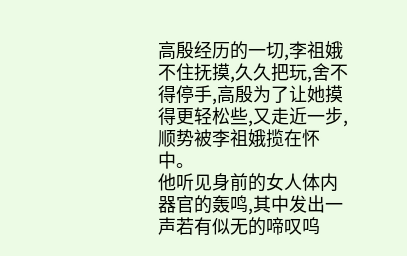高殷经历的一切,李祖娥不住抚摸,久久把玩,舍不得停手,高殷为了让她摸得更轻松些,又走近一步,顺势被李祖娥揽在怀中。
他听见身前的女人体内器官的轰鸣,其中发出一声若有似无的啼叹呜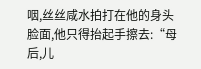咽,丝丝咸水拍打在他的身头脸面,他只得抬起手擦去:“母后,儿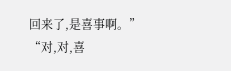回来了,是喜事啊。”
“对,对,喜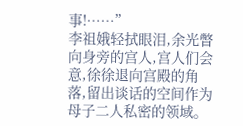事!……”
李祖娥轻拭眼泪,余光瞥向身旁的宫人,宫人们会意,徐徐退向宫殿的角落,留出谈话的空间作为母子二人私密的领域。